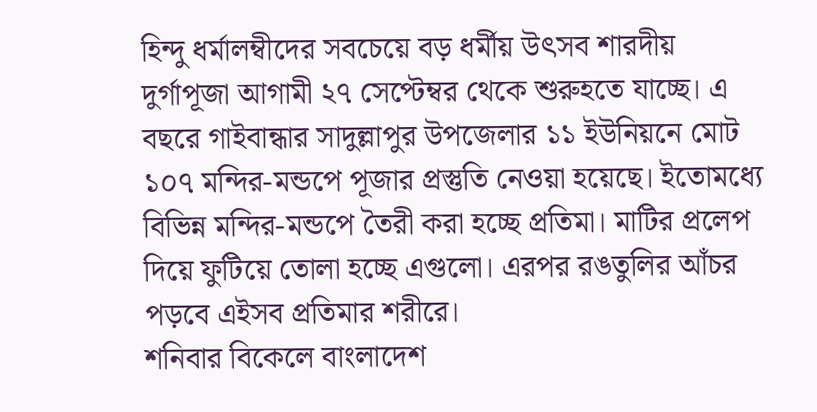হিন্দু ধর্মালম্বীদের সবচেয়ে বড় ধর্মীয় উৎসব শারদীয় দুর্গাপূজা আগামী ২৭ সেপ্টেম্বর থেকে শুরুহতে যাচ্ছে। এ বছরে গাইবান্ধার সাদুল্লাপুর উপজেলার ১১ ইউনিয়নে মোট ১০৭ মন্দির-মন্ডপে পূজার প্রস্তুতি নেওয়া হয়েছে। ইতোমধ্যে বিভিন্ন মন্দির-মন্ডপে তৈরী করা হচ্ছে প্রতিমা। মাটির প্রলেপ দিয়ে ফুটিয়ে তোলা হচ্ছে এগুলো। এরপর রঙতুলির আঁচর পড়বে এইসব প্রতিমার শরীরে।
শনিবার বিকেলে বাংলাদেশ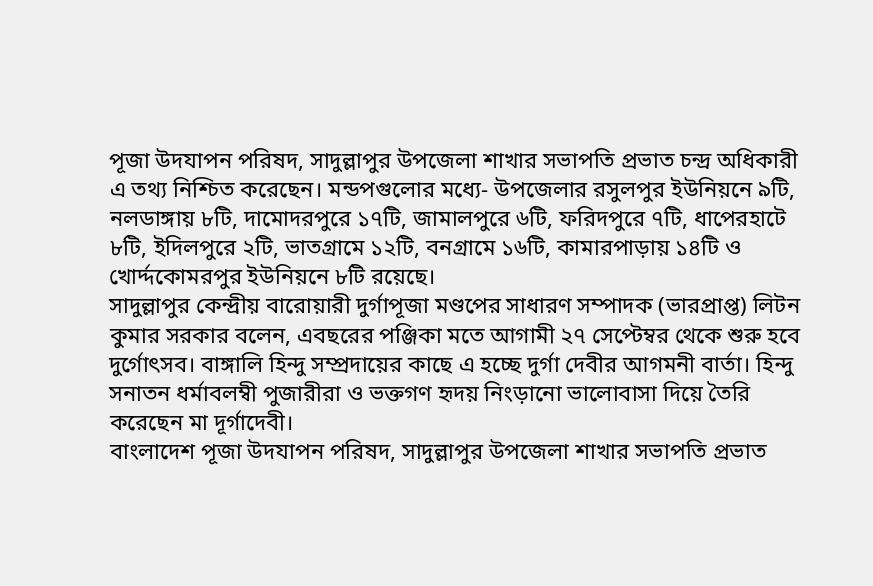পূজা উদযাপন পরিষদ, সাদুল্লাপুর উপজেলা শাখার সভাপতি প্রভাত চন্দ্র অধিকারী এ তথ্য নিশ্চিত করেছেন। মন্ডপগুলোর মধ্যে- উপজেলার রসুলপুর ইউনিয়নে ৯টি, নলডাঙ্গায় ৮টি, দামোদরপুরে ১৭টি, জামালপুরে ৬টি, ফরিদপুরে ৭টি, ধাপেরহাটে ৮টি, ইদিলপুরে ২টি, ভাতগ্রামে ১২টি, বনগ্রামে ১৬টি, কামারপাড়ায় ১৪টি ও খোর্দ্দকোমরপুর ইউনিয়নে ৮টি রয়েছে।
সাদুল্লাপুর কেন্দ্রীয় বারোয়ারী দুর্গাপূজা মণ্ডপের সাধারণ সম্পাদক (ভারপ্রাপ্ত) লিটন কুমার সরকার বলেন, এবছরের পঞ্জিকা মতে আগামী ২৭ সেপ্টেম্বর থেকে শুরু হবে দুর্গোৎসব। বাঙ্গালি হিন্দু সম্প্রদায়ের কাছে এ হচ্ছে দুর্গা দেবীর আগমনী বার্তা। হিন্দু সনাতন ধর্মাবলম্বী পুজারীরা ও ভক্তগণ হৃদয় নিংড়ানো ভালোবাসা দিয়ে তৈরি করেছেন মা দূর্গাদেবী।
বাংলাদেশ পূজা উদযাপন পরিষদ, সাদুল্লাপুর উপজেলা শাখার সভাপতি প্রভাত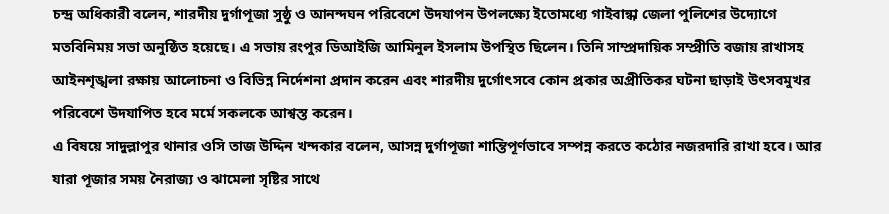চন্দ্র অধিকারী বলেন, শারদীয় দুর্গাপূজা সুষ্ঠু ও আনন্দঘন পরিবেশে উদযাপন উপলক্ষ্যে ইতোমধ্যে গাইবান্ধা জেলা পুলিশের উদ্যোগে মতবিনিময় সভা অনুষ্ঠিত হয়েছে। এ সভায় রংপুর ডিআইজি আমিনুল ইসলাম উপস্থিত ছিলেন। তিনি সাম্প্রদায়িক সম্প্রীতি বজায় রাখাসহ আইনশৃঙ্খলা রক্ষায় আলোচনা ও বিভিন্ন নির্দেশনা প্রদান করেন এবং শারদীয় দুর্গোৎসবে কোন প্রকার অপ্রীতিকর ঘটনা ছাড়াই উৎসবমুখর পরিবেশে উদযাপিত হবে মর্মে সকলকে আশ্বস্ত করেন।
এ বিষয়ে সাদুল্লাপুর থানার ওসি তাজ উদ্দিন খন্দকার বলেন, আসন্ন দুর্গাপূজা শান্তিপূর্ণভাবে সম্পন্ন করতে কঠোর নজরদারি রাখা হবে। আর যারা পূজার সময় নৈরাজ্য ও ঝামেলা সৃষ্টির সাথে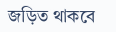জড়িত থাকবে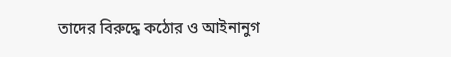তাদের বিরুদ্ধে কঠোর ও আইনানুগ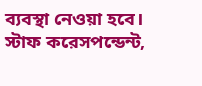ব্যবস্থা নেওয়া হবে।
স্টাফ করেসপন্ডেন্ট,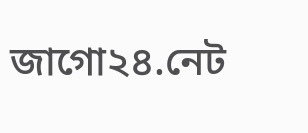জাগো২৪.নেট